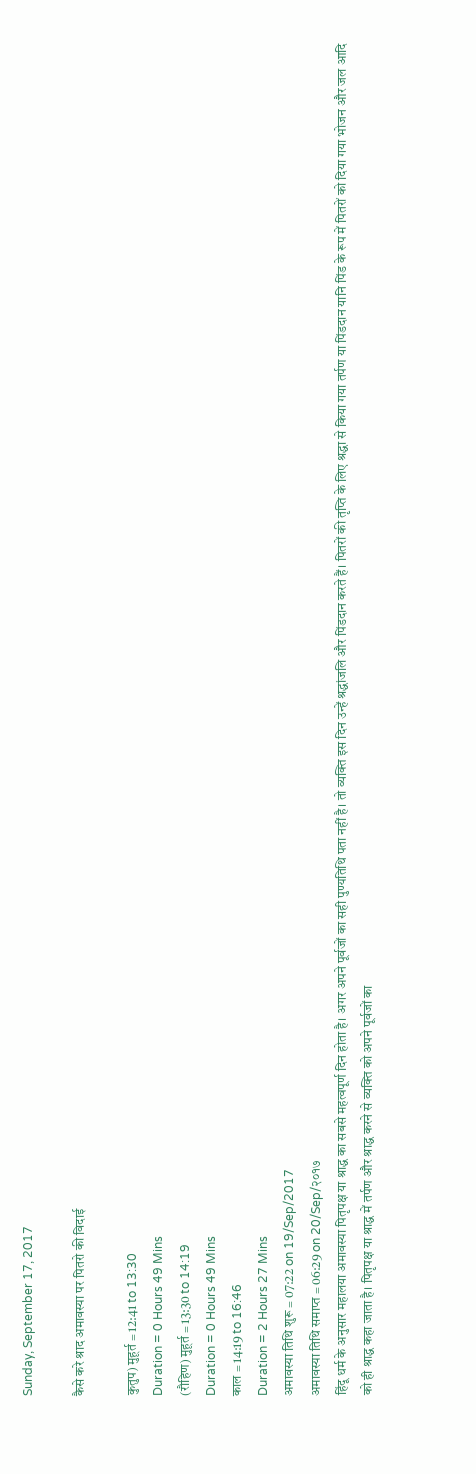Sunday, September 17, 2017

कैसे करे श्राद अमावस्या पर पितरो की विदाई

कुतुप) मुहूर्त = 12:41 to 13:30
Duration = 0 Hours 49 Mins
(रौहिण) मुहूर्त = 13:30 to 14:19
Duration = 0 Hours 49 Mins
काल = 14:19 to 16:46
Duration = 2 Hours 27 Mins
अमावस्या तिथि शुरू = 07:22 on 19/Sep/2017
अमावस्या तिथि समाप्त = 06:29 on 20/Sep/२०१७
हिंदू धर्म के अनुसार महालया अमावस्या पितृपक्ष या श्राद्ध का सबसे महत्वपूर्ण दिन होता है। अगर अपने पूर्वजों का सही पुण्यतिथि पता नहीं है। तो व्यक्ति इस दिन उन्हें श्रद्धांजलि और पिंडदान करते हैं। पितरों की तृप्ति के लिए श्रद्धा से किया गया तर्पण या पिंडदान यानि पिंड के रूप में पितरों को दिया गया भोजन और जल आदि को ही श्राद्ध कहा जाता है। पितृपक्ष या श्राद्ध में तर्पण और श्राद्ध करने से व्यक्ति को अपने पूर्वजों का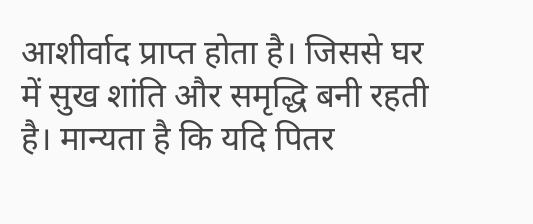आशीर्वाद प्राप्त होता है। जिससे घर में सुख शांति और समृद्धि बनी रहती है। मान्यता है कि यदि पितर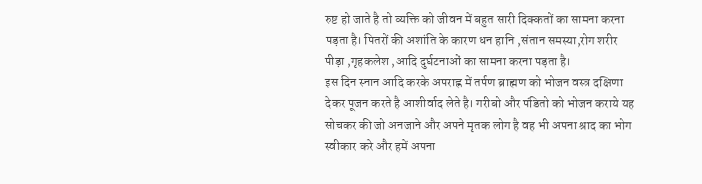रुष्ट हो जाते है तो व्यक्ति को जीवन में बहुत सारी दिक्कतों का सामना करना पड़ता है। पितरों की अशांति के कारण धन हानि ,संतान समस्या,रोग शरीर पीड़ा ,गृहकलेश ,आदि दुर्घटनाओं का सामना करना पड़ता है।
इस दिन स्नान आदि करके अपराह्न में तर्पण ब्राह्मण को भोजन वस्त्र दक्षिणा देकर पूजन करते है आशीर्वाद लेते है। गरीबो और पंडितो को भोजन कराये यह सोचकर की जो अनजाने और अपने मृतक लोग है वह भी अपना श्राद का भोग स्वीकार करे और हमें अपना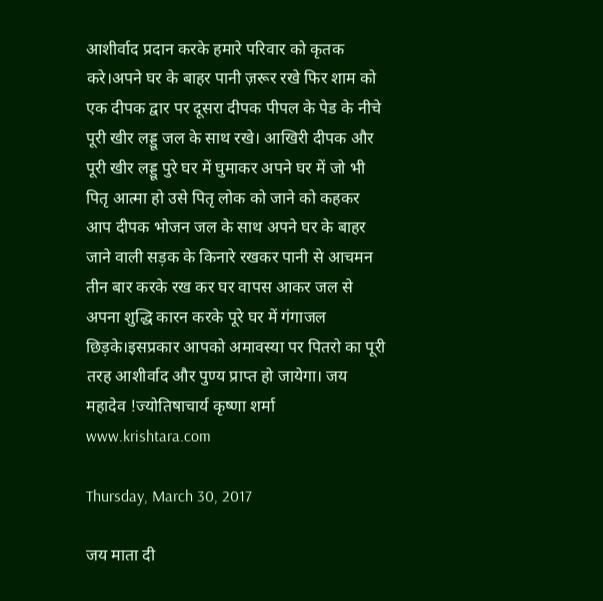आशीर्वाद प्रदान करके हमारे परिवार को कृतक करे।अपने घर के बाहर पानी ज़रूर रखे फिर शाम को एक दीपक द्वार पर दूसरा दीपक पीपल के पेड के नीचे पूरी खीर लड्डू जल के साथ रखे। आखिरी दीपक और पूरी खीर लड्डू पुरे घर में घुमाकर अपने घर में जो भी पितृ आत्मा हो उसे पितृ लोक को जाने को कहकर आप दीपक भोजन जल के साथ अपने घर के बाहर जाने वाली सड़क के किनारे रखकर पानी से आचमन तीन बार करके रख कर घर वापस आकर जल से अपना शुद्धि कारन करके पूरे घर में गंगाजल छिड़के।इसप्रकार आपको अमावस्या पर पितरो का पूरी तरह आशीर्वाद और पुण्य प्राप्त हो जायेगा। जय महादेव !ज्योतिषाचार्य कृष्णा शर्मा www.krishtara.com

Thursday, March 30, 2017

जय माता दी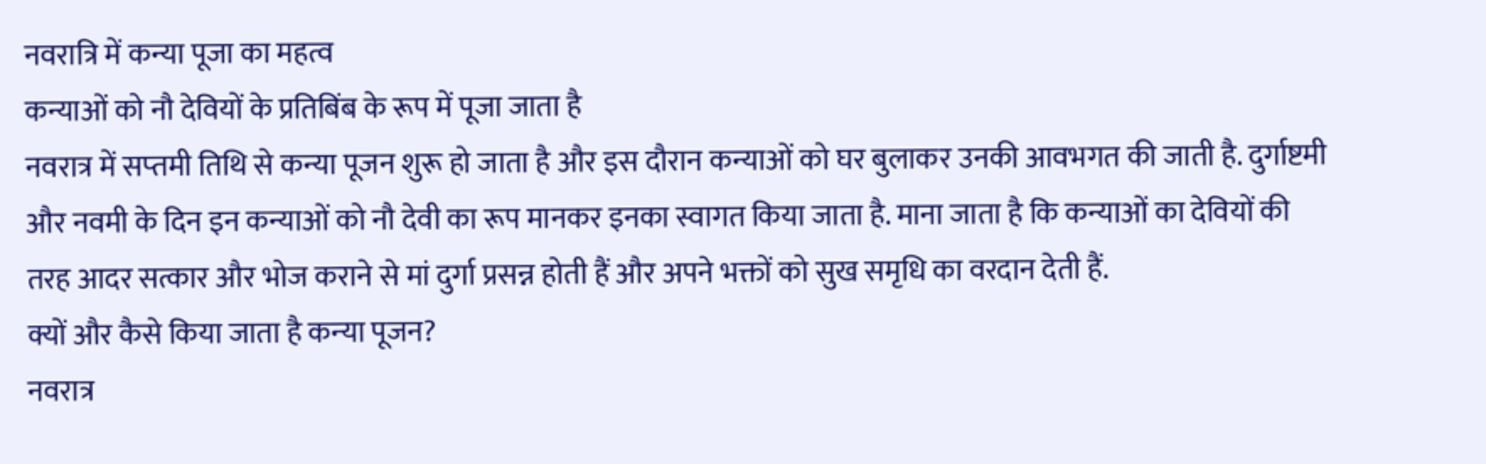नवरात्रि में कन्‍या पूजा का महत्व
कन्याओं को नौ देवियों के प्रतिबिंब के रूप में पूजा जाता है
नवरात्र में सप्‍तमी तिथि से कन्‍या पूजन शुरू हो जाता है और इस दौरान कन्‍याओं को घर बुलाकर उनकी आवभगत की जाती है. दुर्गाष्टमी और नवमी के दिन इन कन्याओं को नौ देवी का रूप मानकर इनका स्वागत किया जाता है. माना जाता है कि कन्याओं का देवियों की तरह आदर सत्कार और भोज कराने से मां दुर्गा प्रसन्न होती हैं और अपने भक्तों को सुख समृधि का वरदान देती हैं.
क्यों और कैसे किया जाता है कन्‍या पूजन?
नवरात्र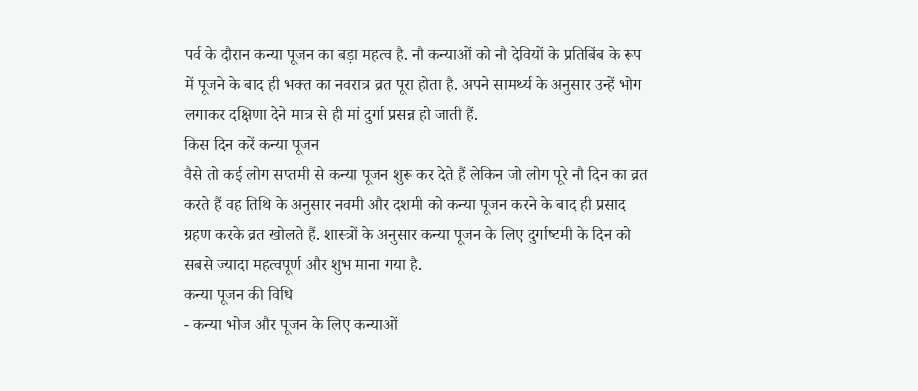पर्व के दौरान कन्या पूजन का बड़ा महत्व है. नौ कन्याओं को नौ देवियों के प्रतिबिंब के रूप में पूजने के बाद ही भक्त का नवरात्र व्रत पूरा होता है. अपने सामर्थ्य के अनुसार उन्हें भोग लगाकर दक्षिणा देने मात्र से ही मां दुर्गा प्रसन्न हो जाती हैं.
किस दिन करें कन्या पूजन
वैसे तो कई लोग सप्‍तमी से कन्‍या पूजन शुरू कर देते हैं लेकिन जो लोग पूरे नौ दिन का व्रत करते हैं वह तिथि के अनुसार नवमी और दशमी को कन्‍या पूजन करने के बाद ही प्रसाद ग्रहण करके व्रत खोलते हैं. शास्‍त्रों के अनुसार कन्‍या पूजन के लिए दुर्गाष्‍टमी के दिन को सबसे ज्‍यादा महत्‍वपूर्ण और शुभ माना गया है.
कन्या पूजन की विधि
- कन्‍या भोज और पूजन के लिए कन्‍याओं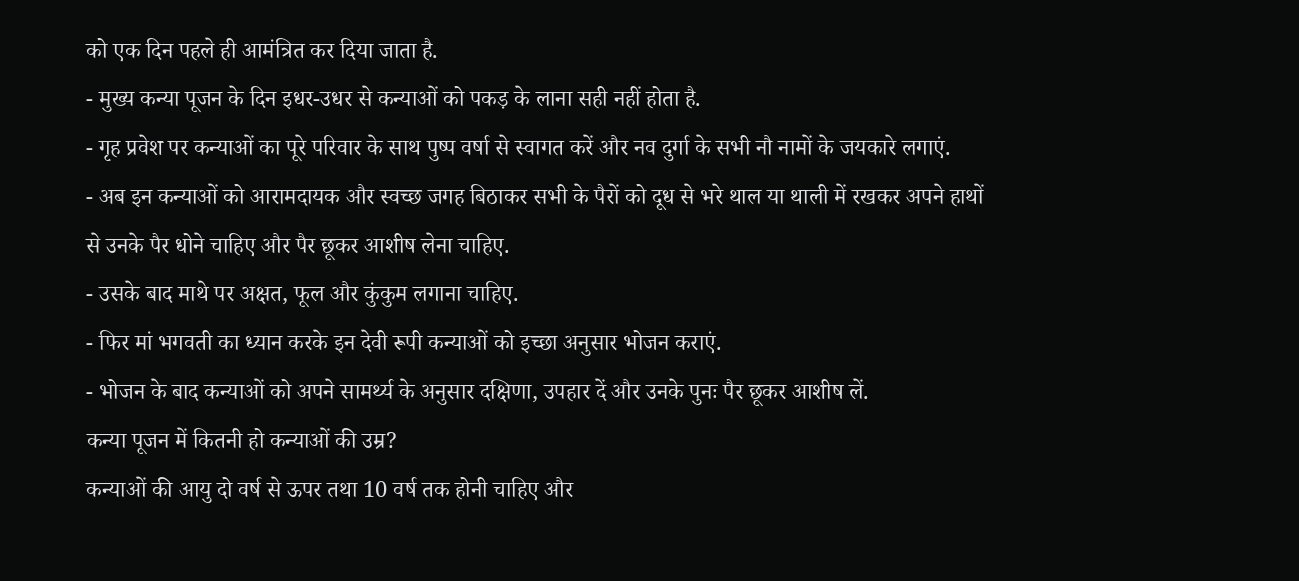को एक दिन पहले ही आमंत्रित कर दिया जाता है.
- मुख्य कन्या पूजन के दिन इधर-उधर से कन्याओं को पकड़ के लाना सही नहीं होता है.
- गृह प्रवेश पर कन्याओं का पूरे परिवार के साथ पुष्प वर्षा से स्वागत करें और नव दुर्गा के सभी नौ नामों के जयकारे लगाएं.
- अब इन कन्याओं को आरामदायक और स्वच्छ जगह बिठाकर सभी के पैरों को दूध से भरे थाल या थाली में रखकर अपने हाथों से उनके पैर धोने चाहिए और पैर छूकर आशीष लेना चाहिए.
- उसके बाद माथे पर अक्षत, फूल और कुंकुम लगाना चाहिए.
- फिर मां भगवती का ध्यान करके इन देवी रूपी कन्याओं को इच्छा अनुसार भोजन कराएं.
- भोजन के बाद कन्याओं को अपने सामर्थ्‍य के अनुसार दक्षिणा, उपहार दें और उनके पुनः पैर छूकर आशीष लें.
कन्या पूजन में कितनी हो कन्याओं की उम्र?
कन्याओं की आयु दो वर्ष से ऊपर तथा 10 वर्ष तक होनी चाहिए और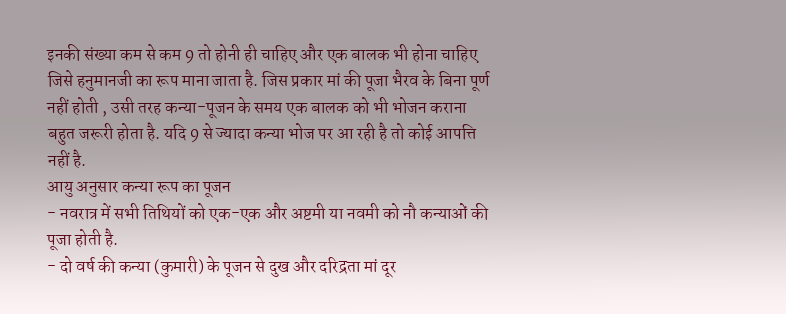इनकी संख्या कम से कम 9 तो होनी ही चाहिए और एक बालक भी होना चाहिए जिसे हनुमानजी का रूप माना जाता है. जिस प्रकार मां की पूजा भैरव के बिना पूर्ण नहीं होती , उसी तरह कन्या-पूजन के समय एक बालक को भी भोजन कराना बहुत जरूरी होता है. यदि 9 से ज्यादा कन्या भोज पर आ रही है तो कोई आपत्ति नहीं है.
आयु अनुसार कन्या रूप का पूजन
- नवरात्र में सभी तिथियों को एक-एक और अष्टमी या नवमी को नौ कन्याओं की पूजा होती है.
- दो वर्ष की कन्या (कुमारी) के पूजन से दुख और दरिद्रता मां दूर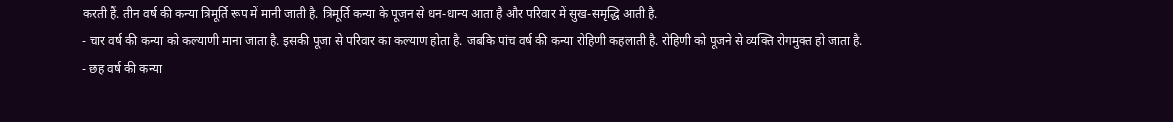करती हैं. तीन वर्ष की कन्या त्रिमूर्ति रूप में मानी जाती है. त्रिमूर्ति कन्या के पूजन से धन-धान्‍य आता है और परिवार में सुख-समृद्धि आती है.
- चार वर्ष की कन्या को कल्याणी माना जाता है. इसकी पूजा से परिवार का कल्याण होता है. जबकि पांच वर्ष की कन्या रोहिणी कहलाती है. रोहिणी को पूजने से व्यक्ति रोगमुक्त हो जाता है.
- छह वर्ष की कन्या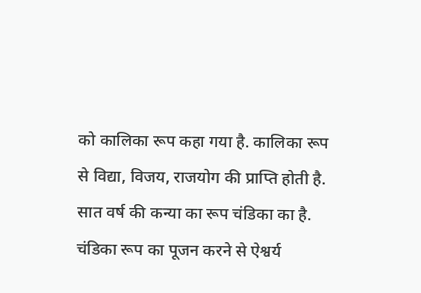को कालिका रूप कहा गया है. कालिका रूप से विद्या, विजय, राजयोग की प्राप्ति होती है. सात वर्ष की कन्या का रूप चंडिका का है. चंडिका रूप का पूजन करने से ऐश्वर्य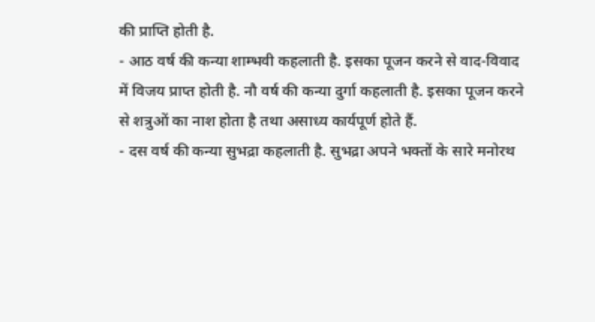की प्राप्ति होती है.
- आठ वर्ष की कन्या शाम्‍भवी कहलाती है. इसका पूजन करने से वाद-विवाद में विजय प्राप्त होती है. नौ वर्ष की कन्या दुर्गा कहलाती है. इसका पूजन करने से शत्रुओं का नाश होता है तथा असाध्य कार्यपूर्ण होते हैं.
- दस वर्ष की कन्या सुभद्रा कहलाती है. सुभद्रा अपने भक्तों के सारे मनोरथ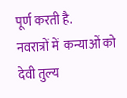पूर्ण करती है.
नवरात्रों में  कन्याओं को देवी तुल्य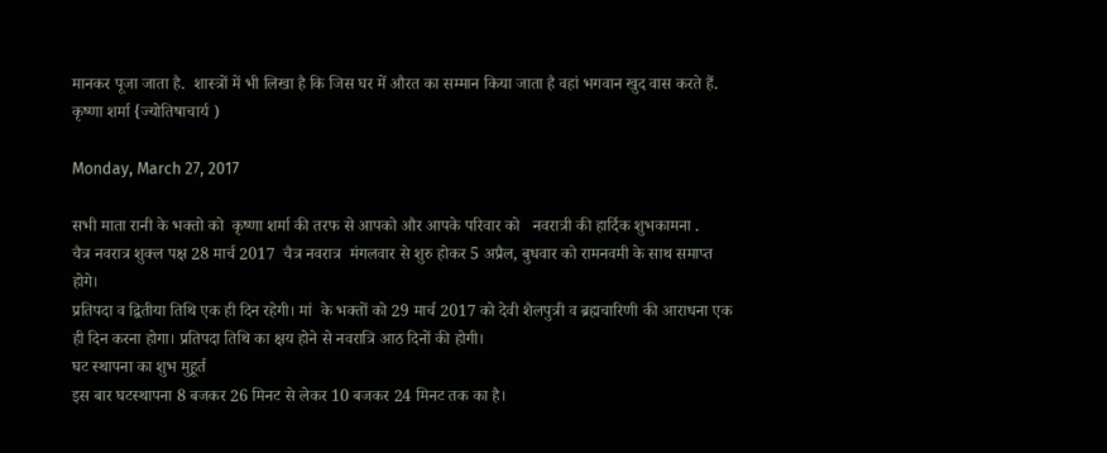मानकर पूजा जाता है.  शास्‍त्रों में भी लिखा है कि जिस घर में औरत का सम्‍मान किया जाता है वहां भगवान खुद वास करते हैं. कृष्णा शर्मा {ज्योतिषाचार्य )

Monday, March 27, 2017

सभी माता रानी के भक्तो को  कृष्णा शर्मा की तरफ से आपको और आपके परिवार को   नवरात्री की हार्दिक शुभकामना .
चैत्र नवरात्र शुक्ल पक्ष 28 मार्च 2017  चैत्र नवरात्र  मंगलवार से शुरु होकर 5 अप्रैल, बुधवार को रामनवमी के साथ समाप्त होगे।
प्रतिपदा व द्वितीया तिथि एक ही दिन रहेगी। मां  के भक्तों को 29 मार्च 2017 को देवी शैलपुत्री व ब्रह्मचारिणी की आराधना एक ही दिन करना होगा। प्रतिपदा तिथि का क्षय होने से नवरात्रि आठ दिनों की होगी।
घट स्थापना का शुभ मुहूर्त
इस बार घटस्थापना 8 बजकर 26 मिनट से लेकर 10 बजकर 24 मिनट तक का है।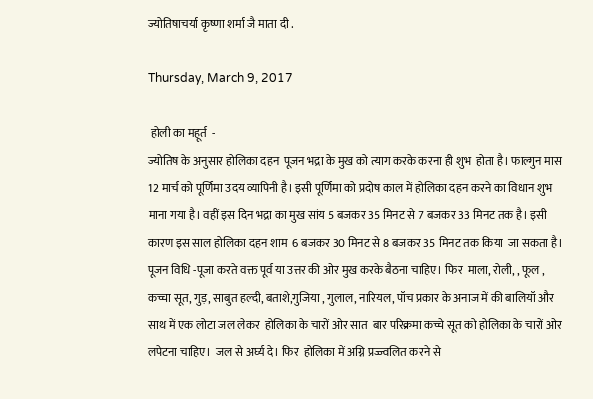ज्योतिषाचर्या कृष्णा शर्मा जै माता दी .

Thursday, March 9, 2017

 होली का महूर्त  -
ज्योतिष के अनुसार होलिका दहन  पूजन भद्रा के मुख को त्याग करके करना ही शुभ  होता है। फाल्गुन मास 12 मार्च को पूर्णिमा उदय व्यापिनी है। इसी पूर्णिमा को प्रदोष काल में होलिका दहन करने का विधान शुभ माना गया है। वहीं इस दिन भद्रा का मुख सांय 5 बजकर 35 मिनट से 7 बजकर 33 मिनट तक है। इसी कारण इस साल होलिका दहन शाम  6 बजकर 30 मिनट से 8 बजकर 35 मिनट तक किया  जा सकता है।
पूजन विधि -पूजा करते वक्त पूर्व या उत्तर की ओर मुख करके बैठना चाहिए। फिर  माला, रोली, , फूल , कच्चा सूत, गुड़, साबुत हल्दी, बताशे,गुजिया , गुलाल, नारियल, पॉच प्रकार के अनाज में की बालियॉ और साथ में एक लोटा जल लेकर  होलिका के चारों ओर सात  बार परिक्रमा कच्चे सूत को होलिका के चारों ओर  लपेटना चाहिए।  जल से अर्घ्य दे। फिर  होलिका में अग्नि प्रज्ज्वलित करने से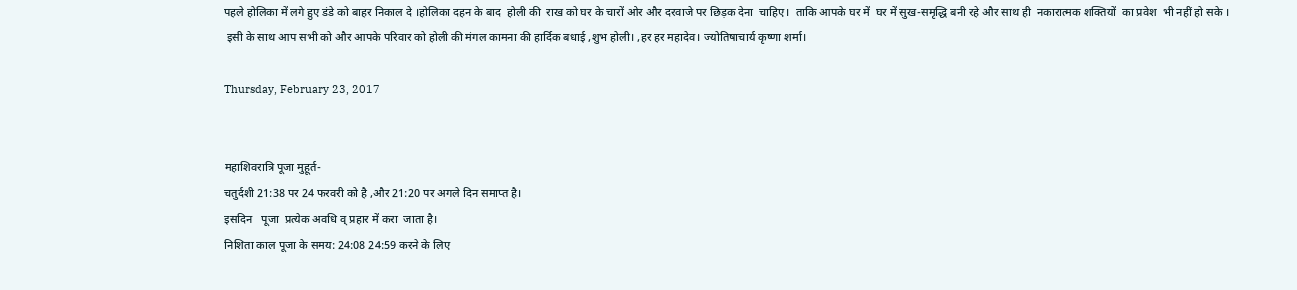पहले होलिका में लगे हुए डंडे को बाहर निकाल दे ।होलिका दहन के बाद  होली की  राख को घर के चारों ओर और दरवाजे पर छिड़क देना  चाहिए।  ताकि आपके घर में  घर में सुख-समृद्धि बनी रहे और साथ ही  नकारात्मक शक्तियों  का प्रवेश  भी नहीं हो सके ।
 इसी के साथ आप सभी को और आपके परिवार को होली की मंगल कामना की हार्दिक बधाई ,शुभ होली। ,हर हर महादेव। ज्योतिषाचार्य कृष्णा शर्मा।

Thursday, February 23, 2017


महाशिवरात्रि पूजा मुहूर्त-
चतुर्दशी 21:38 पर 24 फरवरी को है ,और 21:20 पर अगले दिन समाप्त है।
इसदिन   पूजा  प्रत्येक अवधि व् प्रहार में करा  जाता है।
निशिता काल पूजा के समय: 24:08 24:59 करने के लिए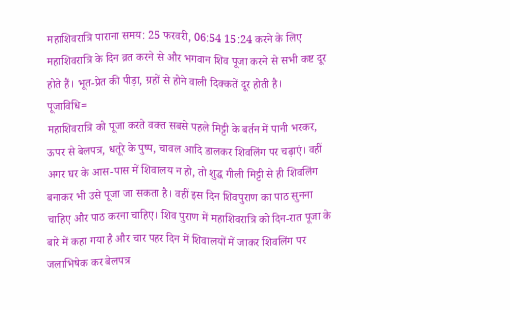महाशिवरात्रि पाराना समय: 25 फरवरी, 06:54 15:24 करने के लिए
महाशिवरात्रि के दिन व्रत करने से और भगवान शिव पूजा करने से सभी कष्ट दूर होते हैं। भूत-प्रेत की पीड़ा, ग्रहों से होने वाली दिक्कतें दूर होती है।
पूजाविधि=
महाशिवरात्रि को पूजा करते वक्त सबसे पहले मिट्टी के बर्तन में पानी भरकर, ऊपर से बेलपत्र, धतूरे के पुष्प, चावल आदि डालकर शिवलिंग पर चढ़ाएं। वहीं अगर घर के आस-पास में शिवालय न हो, तो शुद्ध गीली मिट्टी से ही शिवलिंग बनाकर भी उसे पूजा जा सकता है। वहीं इस दिन शिवपुराण का पाठ सुनना चाहिए और पाठ करना चाहिए। शिव पुराण में महाशिवरात्रि को दिन-रात पूजा के बारे में कहा गया है और चार पहर दिन में शिवालयों में जाकर शिवलिंग पर जलाभिषेक कर बेलपत्र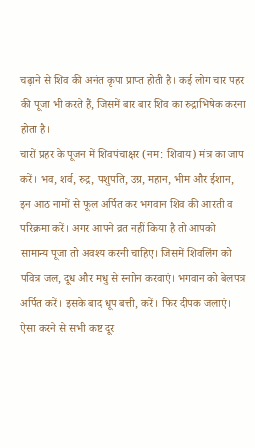चढ़ाने से शिव की अनंत कृपा प्राप्त होती है। कई लोग चार पहर की पूजा भी करते हैं, जिसमें बार बार शिव का रुद्राभिषेक करना होता है।
चारों प्रहर के पूजन में शिवपंचाक्षर (नम: शिवाय) मंत्र का जाप करें। भव, शर्व, रुद्र, पशुपति, उग्र, महान, भीम और ईशान, इन आठ नामों से फूल अर्पित कर भगवान शिव की आरती व परिक्रमा करें। अगर आपने व्रत नहीं किया है तो आपको सामान्य पूजा तो अवश्य करनी चाहिए। जिसमें शिवलिंग को पवित्र जल, दूध और मधु से स्नाोन करवाएं। भगवान को बेलपत्र अर्पित करें। इसके बाद धूप बत्ती, करें। फिर दीपक जलाएं। ऐसा करने से सभी कष्ट दूर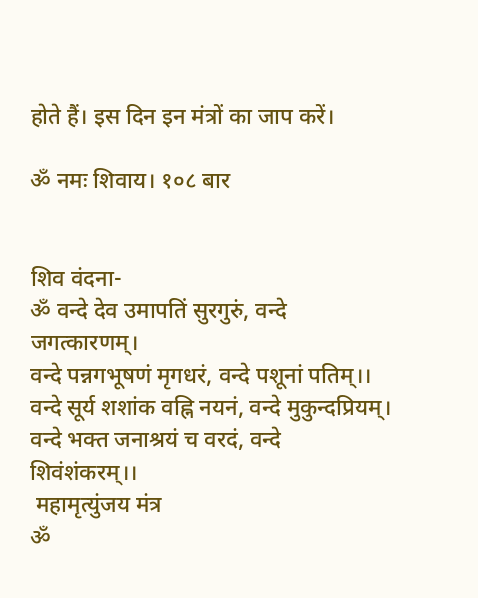होते हैं। इस दिन इन मंत्रों का जाप करें।

ॐ नमः शिवाय। १०८ बार


शिव वंदना-
ॐ वन्दे देव उमापतिं सुरगुरुं, वन्दे जगत्कारणम्।
वन्दे पन्नगभूषणं मृगधरं, वन्दे पशूनां पतिम्।।
वन्दे सूर्य शशांक वह्नि नयनं, वन्दे मुकुन्दप्रियम्।
वन्दे भक्त जनाश्रयं च वरदं, वन्दे शिवंशंकरम्।।
 महामृत्युंजय मंत्र
ॐ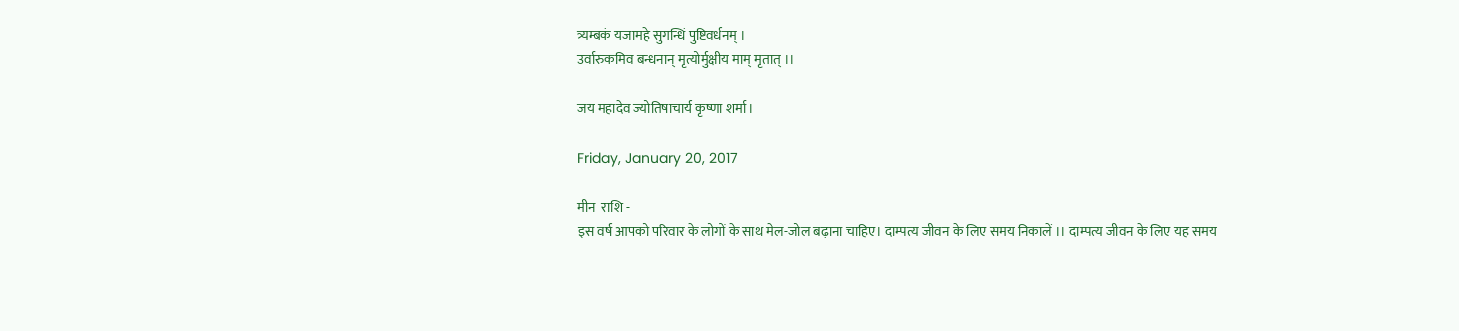त्र्यम्बकं यजामहे सुगन्धिं पुष्टिवर्धनम् ।
उर्वारुकमिव बन्धनान् मृत्योर्मुक्षीय माम् मृतात् ।।

जय महादेव ज्योतिषाचार्य कृष्णा शर्मा।

Friday, January 20, 2017

मीन  राशि -
इस वर्ष आपको परिवार के लोगों के साथ मेल-जोल बढ़ाना चाहिए। दाम्पत्य जीवन के लिए समय निकालें ।। दाम्पत्य जीवन के लिए यह समय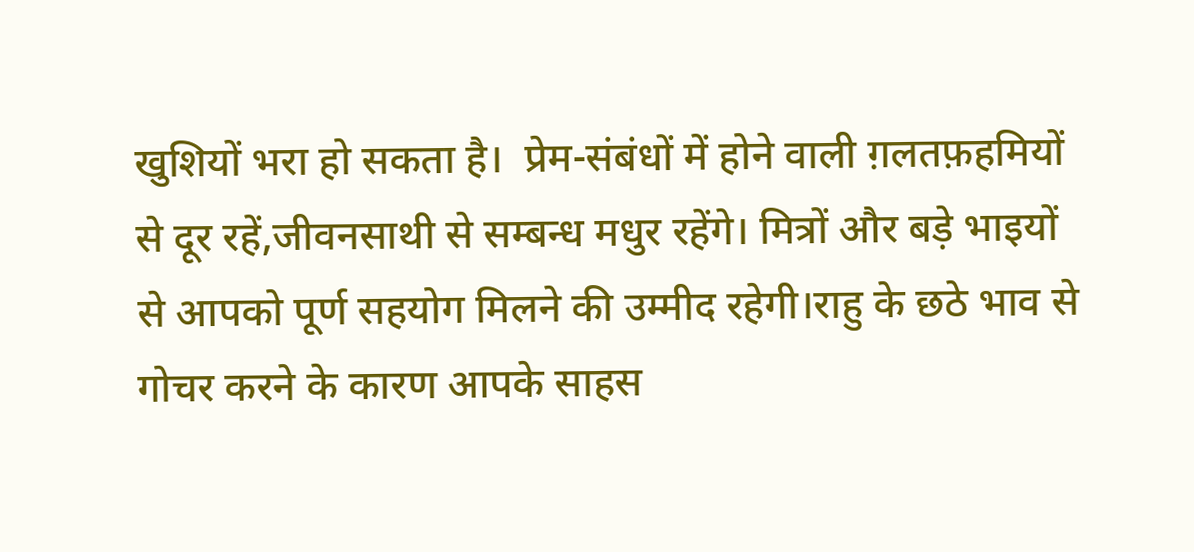खुशियों भरा हो सकता है।  प्रेम-संबंधों में होने वाली ग़लतफ़हमियों से दूर रहें,जीवनसाथी से सम्बन्ध मधुर रहेंगे। मित्रों और बड़े भाइयों से आपको पूर्ण सहयोग मिलने की उम्मीद रहेगी।राहु के छठे भाव से गोचर करने के कारण आपके साहस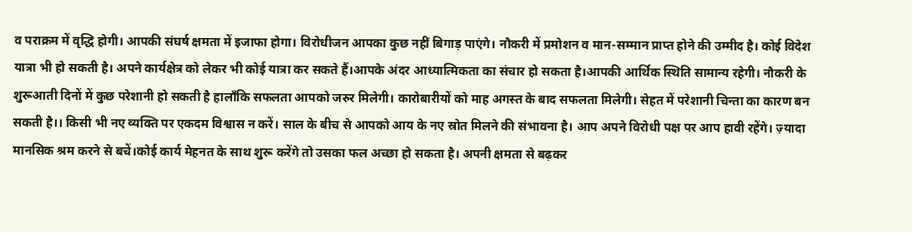व पराक्रम में वृद्धि होगी। आपकी संघर्ष क्षमता में इजाफा होगा। विरोधीजन आपका कुछ नहीं बिगाड़ पाएंगे। नौकरी में प्रमोशन व मान-सम्मान प्राप्त होने की उम्मीद है। कोई विदेश यात्रा भी हो सकती है। अपने कार्यक्षेत्र को लेकर भी कोई यात्रा कर सकते हैं।आपके अंदर आध्यात्मिकता का संचार हो सकता है।आपकी आर्थिक स्थिति सामान्य रहेगी। नौकरी के शुरूआती दिनों में कुछ परेशानी हो सकती है हालाँकि सफलता आपको जरुर मिलेगी। कारोबारीयों को माह अगस्त के बाद सफलता मिलेगी। सेहत में परेशानी चिन्ता का कारण बन सकती है।। किसी भी नए व्यक्ति पर एकदम विश्वास न करें। साल के बीच से आपको आय के नए स्रोत मिलने की संभावना है। आप अपने विरोधी पक्ष पर आप हावी रहेंगे। ज़्यादा मानसिक श्रम करने से बचें।कोई कार्य मेहनत के साथ शुरू करेंगे तो उसका फल अच्छा हो सकता है। अपनी क्षमता से बढ़कर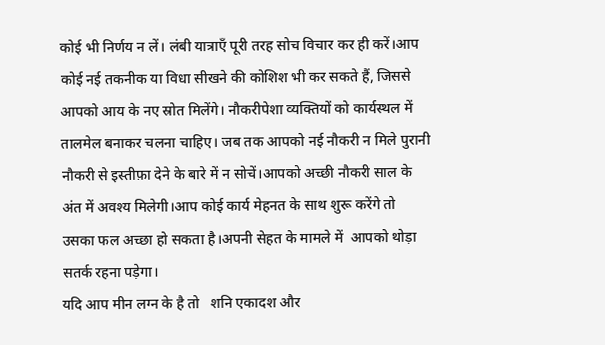कोई भी निर्णय न लें। लंबी यात्राएँ पूरी तरह सोच विचार कर ही करें।आप कोई नई तकनीक या विधा सीखने की कोशिश भी कर सकते हैं, जिससे आपको आय के नए स्रोत मिलेंगे। नौकरीपेशा व्यक्तियों को कार्यस्थल में तालमेल बनाकर चलना चाहिए। जब तक आपको नई नौकरी न मिले पुरानी नौकरी से इस्तीफ़ा देने के बारे में न सोचें।आपको अच्छी नौकरी साल के अंत में अवश्य मिलेगी।आप कोई कार्य मेहनत के साथ शुरू करेंगे तो उसका फल अच्छा हो सकता है।अपनी सेहत के मामले में  आपको थोड़ा सतर्क रहना पड़ेगा।
यदि आप मीन लग्न के है तो   शनि एकादश और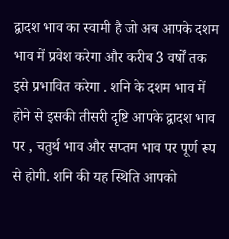द्वादश भाव का स्वामी है जो अब आपके दशम भाव में प्रवेश करेगा और करीब 3 वर्षों तक इसे प्रभावित करेगा . शनि के दशम भाव में होने से इसकी तीसरी दृष्टि आपके द्वादश भाव पर , चतुर्थ भाव और सप्तम भाव पर पूर्ण रूप से होगी. शनि की यह स्थिति आपको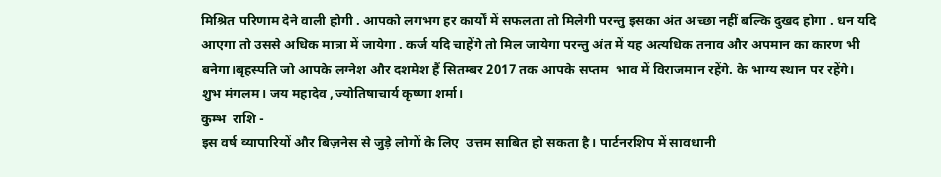मिश्रित परिणाम देने वाली होगी . आपको लगभग हर कार्यों में सफलता तो मिलेगी परन्तु इसका अंत अच्छा नहीं बल्कि दुखद होगा . धन यदि आएगा तो उससे अधिक मात्रा में जायेगा . कर्ज यदि चाहेंगे तो मिल जायेगा परन्तु अंत में यह अत्यधिक तनाव और अपमान का कारण भी बनेगा।बृहस्पति जो आपके लग्नेश और दशमेश हैं सितम्बर 2017 तक आपके सप्तम  भाव में विराजमान रहेंगे. के भाग्य स्थान पर रहेंगे।
शुभ मंगलम। जय महादेव ,ज्योतिषाचार्य कृष्णा शर्मा।
कुम्भ  राशि -
इस वर्ष व्यापारियों और बिज़नेस से जुड़े लोगों के लिए  उत्तम साबित हो सकता है। पार्टनरशिप में सावधानी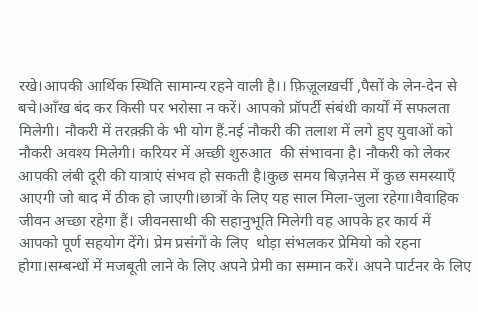रखे।आपकी आर्थिक स्थिति सामान्य रहने वाली है।। फ़िज़ूलख़र्ची ,पैसों के लेन-देन से बचे।आँख बंद कर किसी पर भरोसा न करें। आपको प्रॉपर्टी संबंधी कार्यों में सफलता मिलेगी। नौकरी में तरक़्क़ी के भी योग हैं.नई नौकरी की तलाश में लगे हुए युवाओं को नौकरी अवश्य मिलेगी। करियर में अच्छी शुरुआत  की संभावना है। नौकरी को लेकर आपकी लंबी दूरी की यात्राएं संभव हो सकती है।कुछ समय बिज़नेस में कुछ समस्याएँ आएगी जो बाद में ठीक हो जाएगी।छात्रों के लिए यह साल मिला-जुला रहेगा।वैवाहिक जीवन अच्छा रहेगा हैं। जीवनसाथी की सहानुभूति मिलेगी वह आपके हर कार्य में आपको पूर्ण सहयोग देंगे। प्रेम प्रसंगों के लिए  थोड़ा संभलकर प्रेमियो को रहना  होगा।सम्बन्धों में मजबूती लाने के लिए अपने प्रेमी का सम्मान करें। अपने पार्टनर के लिए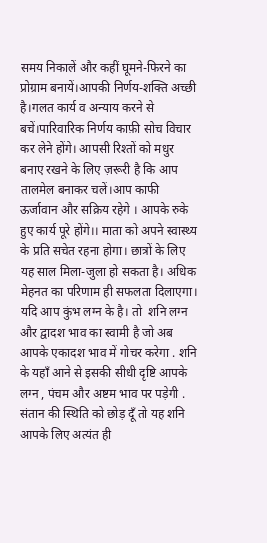समय निकालें और कहीं घूमने-फिरने का प्रोग्राम बनायें।आपकी निर्णय-शक्ति अच्छी है।गलत कार्य व अन्याय करने से बचें।पारिवारिक निर्णय काफ़ी सोच विचार कर लेने होंगे। आपसी रिश्तों को मधुर बनाए रखने के लिए ज़रूरी है कि आप तालमेल बनाकर चलें।आप काफी ऊर्जावान और सक्रिय रहेगे । आपके रुके हुए कार्य पूरे होंगे।। माता को अपने स्वास्थ्य के प्रति सचेत रहना होगा। छात्रों के लिए यह साल मिला-जुला हो सकता है। अधिक मेहनत का परिणाम ही सफलता दिलाएगा।
यदि आप कुंभ लग्न के है। तो  शनि लग्न और द्वादश भाव का स्वामी है जो अब आपके एकादश भाव में गोचर करेगा . शनि के यहाँ आने से इसकी सीधी दृष्टि आपके लग्न , पंचम और अष्टम भाव पर पड़ेगी . संतान की स्थिति को छोड़ दूँ तो यह शनि आपके लिए अत्यंत ही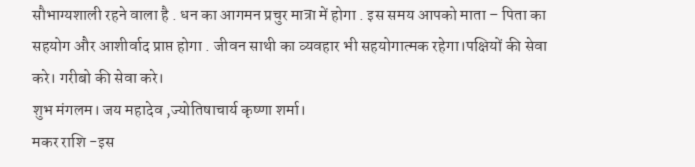सौभाग्यशाली रहने वाला है . धन का आगमन प्रचुर मात्रा में होगा . इस समय आपको माता – पिता का सहयोग और आशीर्वाद प्राप्त होगा . जीवन साथी का व्यवहार भी सहयोगात्मक रहेगा।पक्षियों की सेवा करे। गरीबो की सेवा करे।
शुभ मंगलम। जय महादेव ,ज्योतिषाचार्य कृष्णा शर्मा।
मकर राशि -इस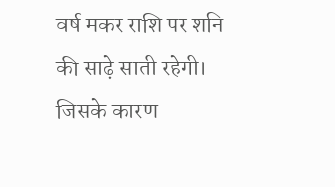वर्ष मकर राशि पर शनि की साढ़े साती रहेगी। जिसके कारण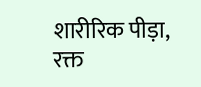शारीरिक पीड़ा, रक्त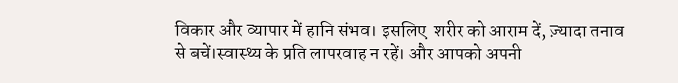विकार और व्यापार में हानि संभव। इसलिए  शरीर को आराम दें, ज़्यादा तनाव से बचें।स्वास्थ्य के प्रति लापरवाह न रहें। और आपको अपनी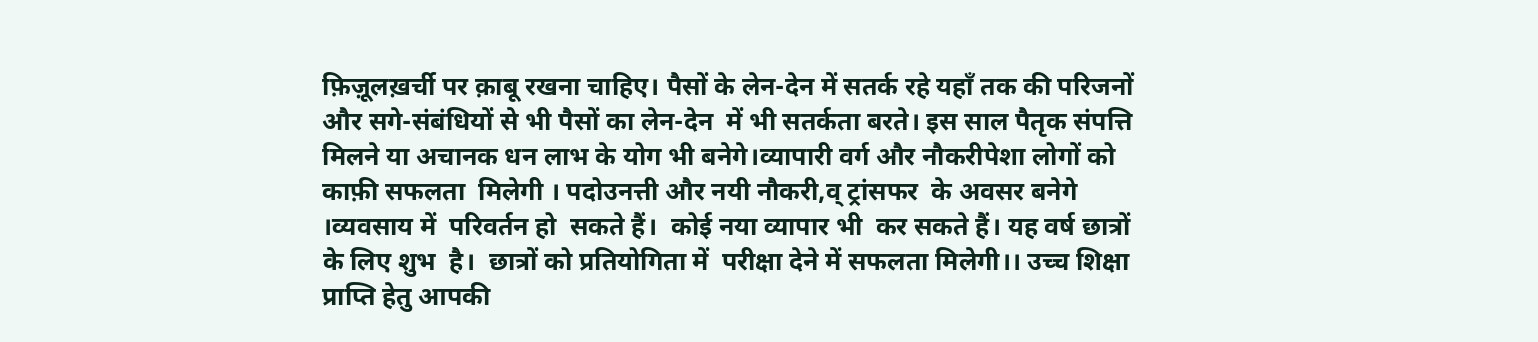फ़िज़ूलख़र्ची पर क़ाबू रखना चाहिए। पैसों के लेन-देन में सतर्क रहे यहाँ तक की परिजनों और सगे-संबंधियों से भी पैसों का लेन-देन  में भी सतर्कता बरते। इस साल पैतृक संपत्ति मिलने या अचानक धन लाभ के योग भी बनेगे।व्यापारी वर्ग और नौकरीपेशा लोगों को काफ़ी सफलता  मिलेगी । पदोउनत्ती और नयी नौकरी,व् ट्रांसफर  के अवसर बनेगे ।व्यवसाय में  परिवर्तन हो  सकते हैं।  कोई नया व्यापार भी  कर सकते हैं। यह वर्ष छात्रों के लिए शुभ  है।  छात्रों को प्रतियोगिता में  परीक्षा देने में सफलता मिलेगी।। उच्च शिक्षा प्राप्ति हेतु आपकी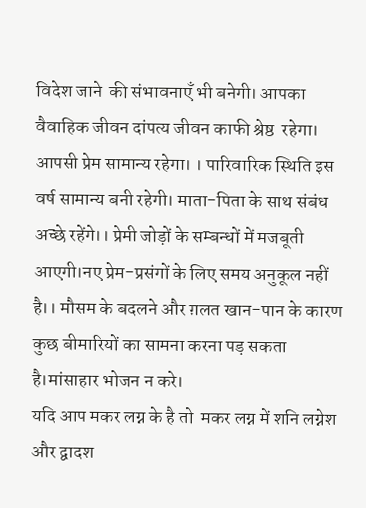विदेश जाने  की संभावनाएँ भी बनेगी। आपका वैवाहिक जीवन दांपत्य जीवन काफी श्रेष्ठ  रहेगा। आपसी प्रेम सामान्य रहेगा। । पारिवारिक स्थिति इस वर्ष सामान्य बनी रहेगी। माता-पिता के साथ संबंध अच्छे रहेंगे।। प्रेमी जोड़ों के सम्बन्धों में मजबूती आएगी।नए प्रेम-प्रसंगों के लिए समय अनुकूल नहीं है।। मौसम के बदलने और ग़लत खान-पान के कारण कुछ बीमारियों का सामना करना पड़ सकता है।मांसाहार भोजन न करे।
यदि आप मकर लग्न के है तो  मकर लग्न में शनि लग्नेश और द्वादश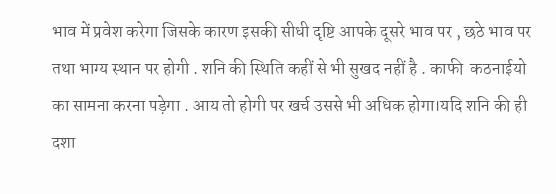भाव में प्रवेश करेगा जिसके कारण इसकी सीधी दृष्टि आपके दूसरे भाव पर , छठे भाव पर तथा भाग्य स्थान पर होगी . शनि की स्थिति कहीं से भी सुखद नहीं है . काफी  कठनाईयो  का सामना करना पड़ेगा . आय तो होगी पर खर्च उससे भी अधिक होगा।यदि शनि की ही दशा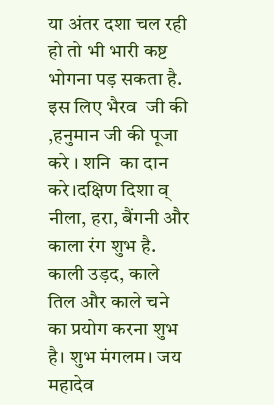या अंतर दशा चल रही हो तो भी भारी कष्ट भोगना पड़ सकता है. इस लिए भैरव  जी की ,हनुमान जी की पूजा करे । शनि  का दान करे।दक्षिण दिशा व् नीला, हरा, बैंगनी और काला रंग शुभ है. काली उड़द, काले तिल और काले चने का प्रयोग करना शुभ है। शुभ मंगलम। जय महादेव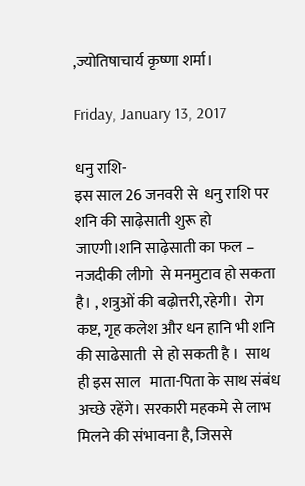,ज्योतिषाचार्य कृष्णा शर्मा।

Friday, January 13, 2017

धनु राशि-
इस साल 26 जनवरी से  धनु राशि पर शनि की साढ़ेसाती शुरू हो जाएगी।शनि साढ़ेसाती का फल – नजदीकी लीगो  से मनमुटाव हो सकता है। , शत्रुओं की बढ़ोत्तरी,रहेगी।  रोग कष्ट, गृह कलेश और धन हानि भी शनि की साढेसाती  से हो सकती है ।  साथ  ही इस साल   माता-पिता के साथ संबंध अच्छे रहेंगे। सरकारी महकमे से लाभ मिलने की संभावना है, जिससे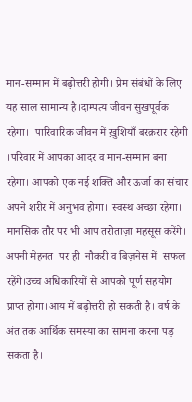मान-सम्मान में बढ़ोत्तरी होगी। प्रेम संबंधों के लिए यह साल सामान्य है।दाम्पत्य जीवन सुखपूर्वक रहेगा।  पारिवारिक जीवन में ख़ुशियाँ बरक़रार रहेगी ।परिवार में आपका आदर व मान-सम्मान बना रहेगा। आपको एक नई शक्ति और ऊर्जा का संचार अपने शरीर में अनुभव होगा। स्वस्थ अच्छा रहेगा।  मानसिक तौर पर भी आप तरोताज़ा महसूस करेंगे। अपनी मेहनत  पर ही  नौकरी व बिज़नेस में  सफल रहेंगे।उच्च अधिकारियों से आपको पूर्ण सहयोग प्राप्त होगा।आय में बढ़ोत्तरी हो सकती है। वर्ष के अंत तक आर्थिक समस्या का सामना करना पड़ सकता है।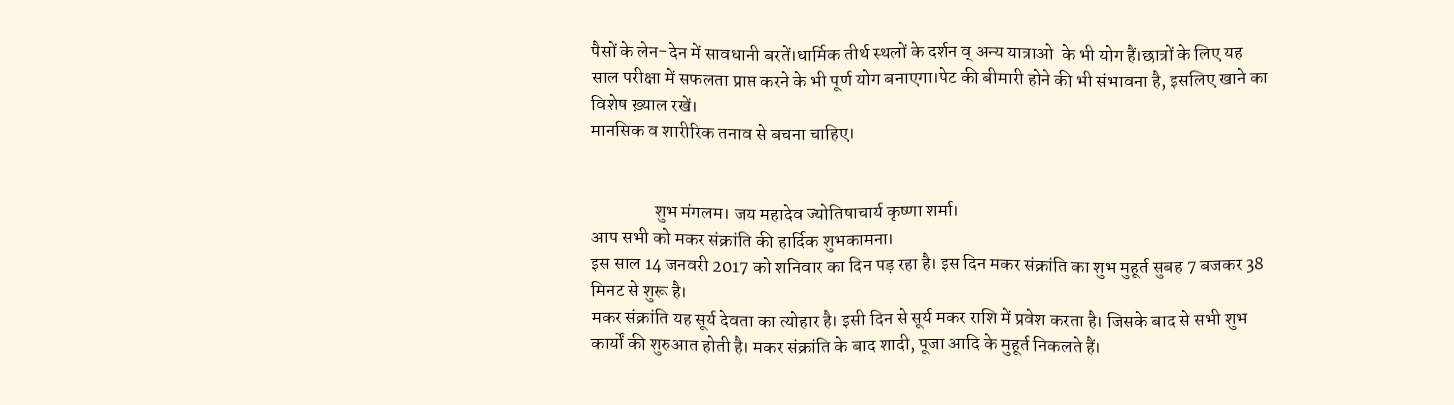पैसों के लेन-देन में सावधानी बरतें।धार्मिक तीर्थ स्थलों के दर्शन व् अन्य यात्राओ  के भी योग हैं।छात्रों के लिए यह साल परीक्षा में सफलता प्राप्त करने के भी पूर्ण योग बनाएगा।पेट की बीमारी होने की भी संभावना है, इसलिए खाने का विशेष ख़्याल रखें।
मानसिक व शारीरिक तनाव से बचना चाहिए।


                 शुभ मंगलम। जय महादेव ज्योतिषाचार्य कृष्णा शर्मा।
आप सभी को मकर संक्रांति की हार्दिक शुभकामना।
इस साल 14 जनवरी 2017 को शनिवार का दिन पड़ रहा है। इस दिन मकर संक्रांति का शुभ मुहूर्त सुबह 7 बजकर 38 मिनट से शुरू है।
मकर संक्रांति यह सूर्य देवता का त्योहार है। इसी दिन से सूर्य मकर राशि में प्रवेश करता है। जिसके बाद से सभी शुभ कार्यों की शुरुआत होती है। मकर संक्रांति के बाद शादी, पूजा आदि के मुहूर्त निकलते हैं।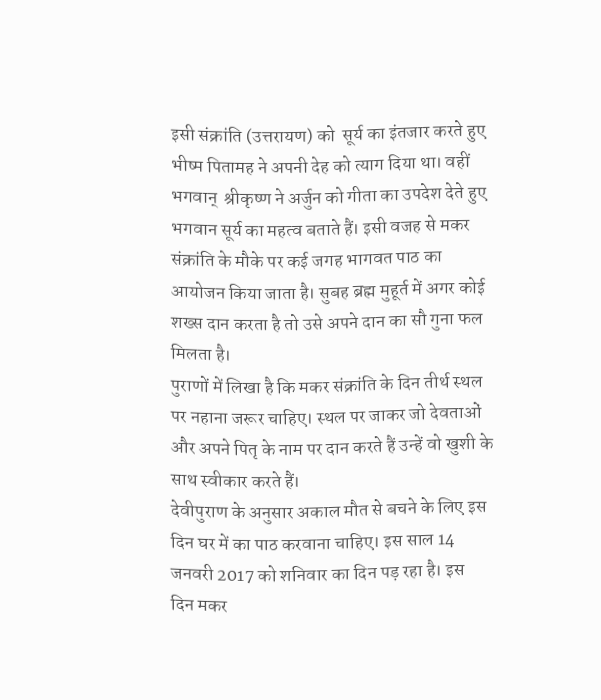इसी संक्रांति (उत्तरायण) को  सूर्य का इंतजार करते हुए भीष्म पितामह ने अपनी देह को त्याग दिया था। वहीं भगवान्  श्रीकृष्ण ने अर्जुन को गीता का उपदेश देते हुए भगवान सूर्य का महत्व बताते हैं। इसी वजह से मकर संक्रांति के मौके पर कई जगह भागवत पाठ का आयोजन किया जाता है। सुबह ब्रह्म मुहूर्त में अगर कोई शख्स दान करता है तो उसे अपने दान का सौ गुना फल मिलता है।
पुराणों में लिखा है कि मकर संक्रांति के दिन तीर्थ स्थल पर नहाना जरूर चाहिए। स्थल पर जाकर जो देवताओं और अपने पितृ के नाम पर दान करते हैं उन्हें वो खुशी के साथ स्वीकार करते हैं।
देवीपुराण के अनुसार अकाल मौत से बचने के लिए इस दिन घर में का पाठ करवाना चाहिए। इस साल 14 जनवरी 2017 को शनिवार का दिन पड़ रहा है। इस दिन मकर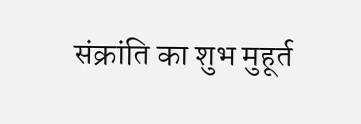संक्रांति का शुभ मुहूर्त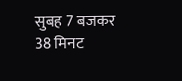सुबह 7 बजकर 38 मिनट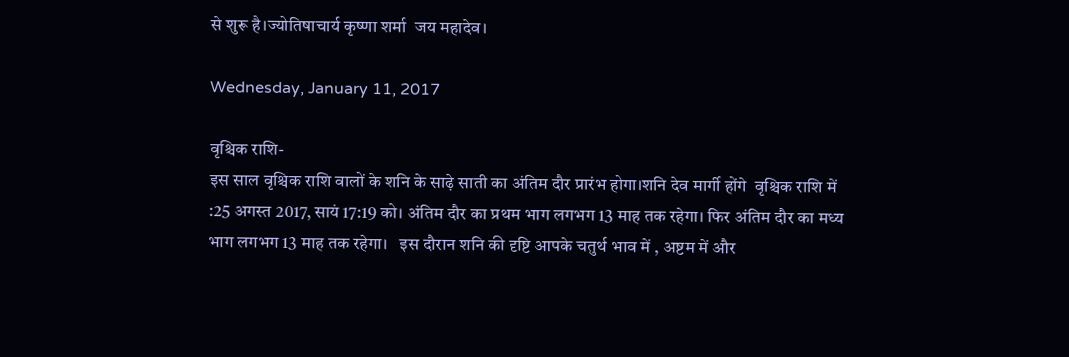से शुरू है।ज्योतिषाचार्य कृष्णा शर्मा  जय महादेव।

Wednesday, January 11, 2017

वृश्चिक राशि-
इस साल वृश्चिक राशि वालों के शनि के साढ़े साती का अंतिम दौर प्रारंभ होगा।शनि देव मार्गी होंगे  वृश्चिक राशि में :25 अगस्त 2017, सायं 17:19 को। अंतिम दौर का प्रथम भाग लगभग 13 माह तक रहेगा। फिर अंतिम दौर का मध्य भाग लगभग 13 माह तक रहेगा।   इस दौरान शनि की दृष्टि आपके चतुर्थ भाव में , अष्टम में और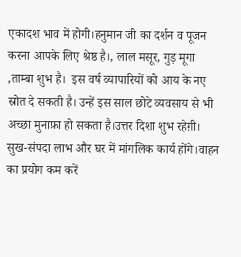एकादश भाव में होगी।हनुमान जी का दर्शन व पूजन करना आपके लिए श्रेष्ठ है।, लाल मसूर, गुड़ मूगा ,ताम्बा शुभ है।  इस वर्ष व्यापारियों को आय के नए स्रोत दे सकती है। उन्हें इस साल छोटे व्यवसाय से भी अच्छा मुनाफ़ा हो सकता है।उत्तर दिशा शुभ रहेग़ी। सुख-संपदा लाभ और घर में मांगलिक कार्य होंगे।वाहन का प्रयोग कम करें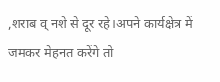,शराब व् नशे से दूर रहे।अपने कार्यक्षेत्र में जमकर मेहनत करेंगे तो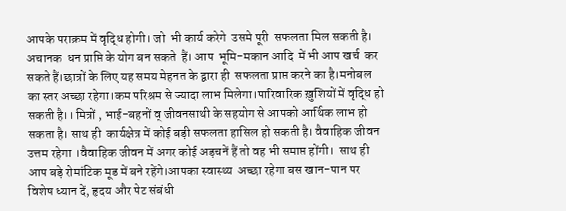आपके पराक्रम में वृद्धि होगी। जो  भी कार्य करेगे  उसमे पूरी  सफलता मिल सकती है। अचानक  धन प्राप्ति के योग बन सकते  हैं। आप  भूमि-मकान आदि  में भी आप खर्च  कर सकते हैं।छात्रों के लिए यह समय मेहनत के द्वारा ही  सफलता प्राप्त करने का है।मनोबल का स्तर अच्छा रहेगा।कम परिश्रम से ज्यादा लाभ मिलेगा।पारिवारिक ख़ुशियों में वृद्धि हो सकती है।। मित्रों , भाई-बहनों व् जीवनसाथी के सहयोग से आपको आर्थिक लाभ हो सकता है। साथ ही  कार्यक्षेत्र में कोई बड़ी सफलता हासिल हो सकती है। वैवाहिक जीवन  उत्तम रहेगा ।वैवाहिक जीवन में अगर कोई अड़चनें हैं तो वह भी समाप्त होंगी।  साथ ही  आप बड़े रोमांटिक मूड में बने रहेंगे।आपका स्वास्थ्य  अच्छा रहेगा बस खान-पान पर विशेष ध्यान दें, हृदय और पेट संबंधी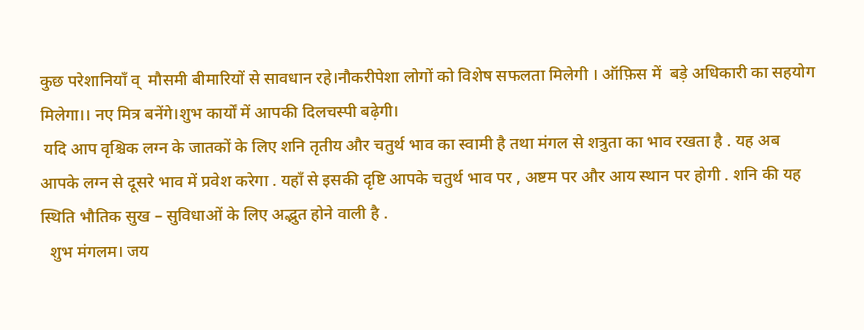कुछ परेशानियाँ व्  मौसमी बीमारियों से सावधान रहे।नौकरीपेशा लोगों को विशेष सफलता मिलेगी । ऑफ़िस में  बड़े अधिकारी का सहयोग  मिलेगा।। नए मित्र बनेंगे।शुभ कार्यों में आपकी दिलचस्पी बढ़ेगी।
 यदि आप वृश्चिक लग्न के जातकों के लिए शनि तृतीय और चतुर्थ भाव का स्वामी है तथा मंगल से शत्रुता का भाव रखता है . यह अब आपके लग्न से दूसरे भाव में प्रवेश करेगा . यहाँ से इसकी दृष्टि आपके चतुर्थ भाव पर , अष्टम पर और आय स्थान पर होगी . शनि की यह स्थिति भौतिक सुख – सुविधाओं के लिए अद्भुत होने वाली है .
  शुभ मंगलम। जय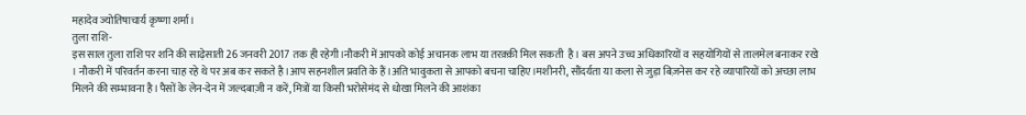महादेव ज्योतिषाचार्य कृष्णा शर्मा।
तुला राशि-
इस साल तुला राशि पर शनि की साढ़ेसाती 26 जनवरी 2017 तक ही रहेगी।नौकरी में आपको कोई अचानक लाभ या तरक़्क़ी मिल सकती  है। बस अपने उच्च अधिकारियों व सहयोगियों से तालमेल बनाकर रखे । नौकरी में परिवर्तन करना चाह रहे थे पर अब कर सकते है।आप सहनशील प्रवति के हैं।अति भावुकता से आपको बचना चाहिए।मशीनरी, सौंदर्यता या कला से जुड़ा बिज़नेस कर रहे व्यापारियों को अच्छा लाभ मिलने की सम्भावना है।पैसों के लेन-देन में जल्दबाज़ी न करें, मित्रों या किसी भरोसेमंद से धोखा मिलने की आशंका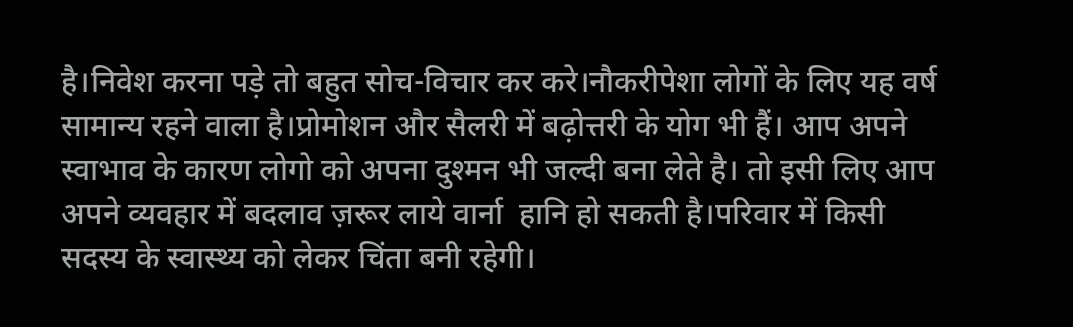है।निवेश करना पड़े तो बहुत सोच-विचार कर करे।नौकरीपेशा लोगों के लिए यह वर्ष सामान्य रहने वाला है।प्रोमोशन और सैलरी में बढ़ोत्तरी के योग भी हैं। आप अपने स्वाभाव के कारण लोगो को अपना दुश्मन भी जल्दी बना लेते है। तो इसी लिए आप अपने व्यवहार में बदलाव ज़रूर लाये वार्ना  हानि हो सकती है।परिवार में किसी सदस्य के स्वास्थ्य को लेकर चिंता बनी रहेगी।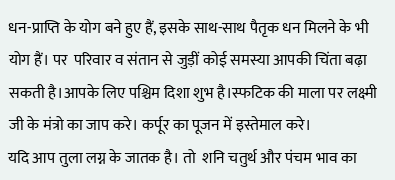धन-प्राप्ति के योग बने हुए हैं, इसके साथ-साथ पैतृक धन मिलने के भी योग हैं। पर  परिवार व संतान से जुड़ीं कोई समस्या आपकी चिंता बढ़ा सकती है।आपके लिए पश्चिम दिशा शुभ है।स्फटिक की माला पर लक्ष्मी जी के मंत्रो का जाप करे। कर्पूर का पूजन में इस्तेमाल करे।
यदि आप तुला लग्न के जातक है। तो  शनि चतुर्थ और पंचम भाव का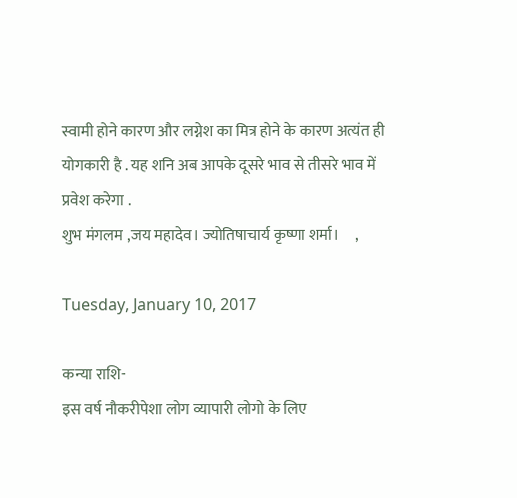स्वामी होने कारण और लग्नेश का मित्र होने के कारण अत्यंत ही योगकारी है . यह शनि अब आपके दूसरे भाव से तीसरे भाव में प्रवेश करेगा .
शुभ मंगलम ,जय महादेव। ज्योतिषाचार्य कृष्णा शर्मा।     ,

Tuesday, January 10, 2017

कन्या राशि-
इस वर्ष नौकरीपेशा लोग व्यापारी लोगो के लिए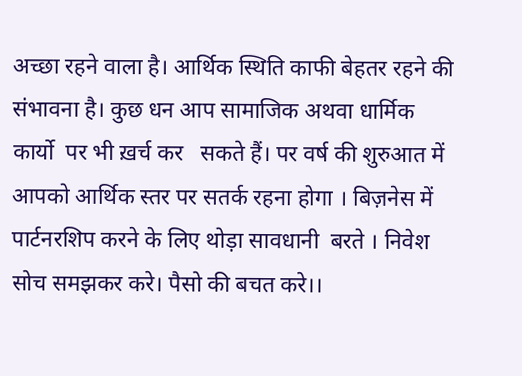अच्छा रहने वाला है। आर्थिक स्थिति काफी बेहतर रहने की संभावना है। कुछ धन आप सामाजिक अथवा धार्मिक कार्यो  पर भी ख़र्च कर   सकते हैं। पर वर्ष की शुरुआत में आपको आर्थिक स्तर पर सतर्क रहना होगा । बिज़नेस में पार्टनरशिप करने के लिए थोड़ा सावधानी  बरते । निवेश सोच समझकर करे। पैसो की बचत करे।।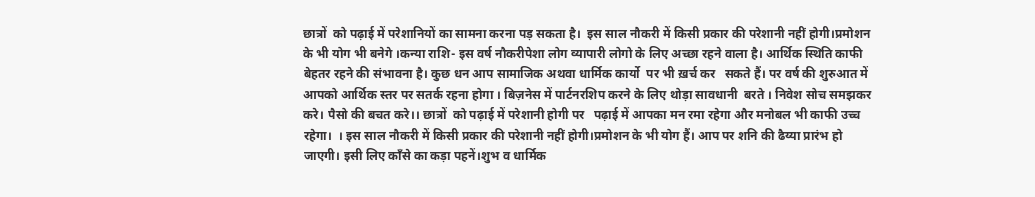छात्रों  को पढ़ाई में परेशानियों का सामना करना पड़ सकता है।  इस साल नौकरी में किसी प्रकार की परेशानी नहीं होगी।प्रमोशन के भी योग भी बनेगे ।कन्या राशि- इस वर्ष नौकरीपेशा लोग व्यापारी लोगो के लिए अच्छा रहने वाला है। आर्थिक स्थिति काफी बेहतर रहने की संभावना है। कुछ धन आप सामाजिक अथवा धार्मिक कार्यो  पर भी ख़र्च कर   सकते हैं। पर वर्ष की शुरुआत में आपको आर्थिक स्तर पर सतर्क रहना होगा । बिज़नेस में पार्टनरशिप करने के लिए थोड़ा सावधानी  बरते । निवेश सोच समझकर करे। पैसो की बचत करे।। छात्रों  को पढ़ाई में परेशानी होगी पर   पढ़ाई में आपका मन रमा रहेगा और मनोबल भी काफी उच्च रहेगा।  । इस साल नौकरी में किसी प्रकार की परेशानी नहीं होगी।प्रमोशन के भी योग हैं। आप पर शनि की ढैय्या प्रारंभ हो जाएगी। इसी लिए काँसे का कड़ा पहनें।शुभ व धार्मिक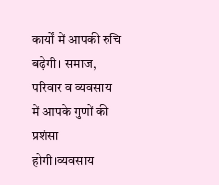कार्यों में आपकी रुचि बढ़ेगी। समाज, परिवार व व्यवसाय में आपके गुणों की प्रशंसा होगी।व्यवसाय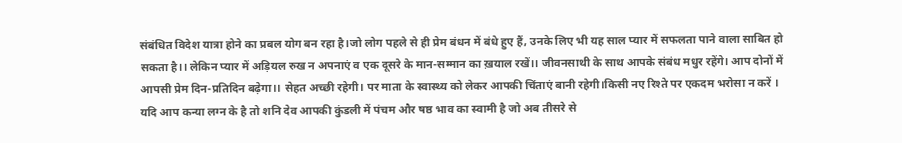संबंधित विदेश यात्रा होने का प्रबल योग बन रहा है।जो लोग पहले से ही प्रेम बंधन में बंधे हुए हैं, उनके लिए भी यह साल प्यार में सफलता पाने वाला साबित हो सकता है।। लेकिन प्यार में अड़ियल रुख न अपनाएं व एक दूसरे के मान-सम्मान का ख़याल रखें।। जीवनसाथी के साथ आपके संबंध मधुर रहेंगे। आप दोनों में आपसी प्रेम दिन-प्रतिदिन बढ़ेगा।। सेहत अच्छी रहेगी। पर माता के स्वास्थ्य को लेकर आपकी चिंताएं बानी रहेगी।किसी नए रिश्ते पर एकदम भरोसा न करें ।
यदि आप कन्या लग्न के है तो शनि देव आपकी कुंडली में पंचम और षष्ठ भाव का स्वामी है जो अब तीसरे से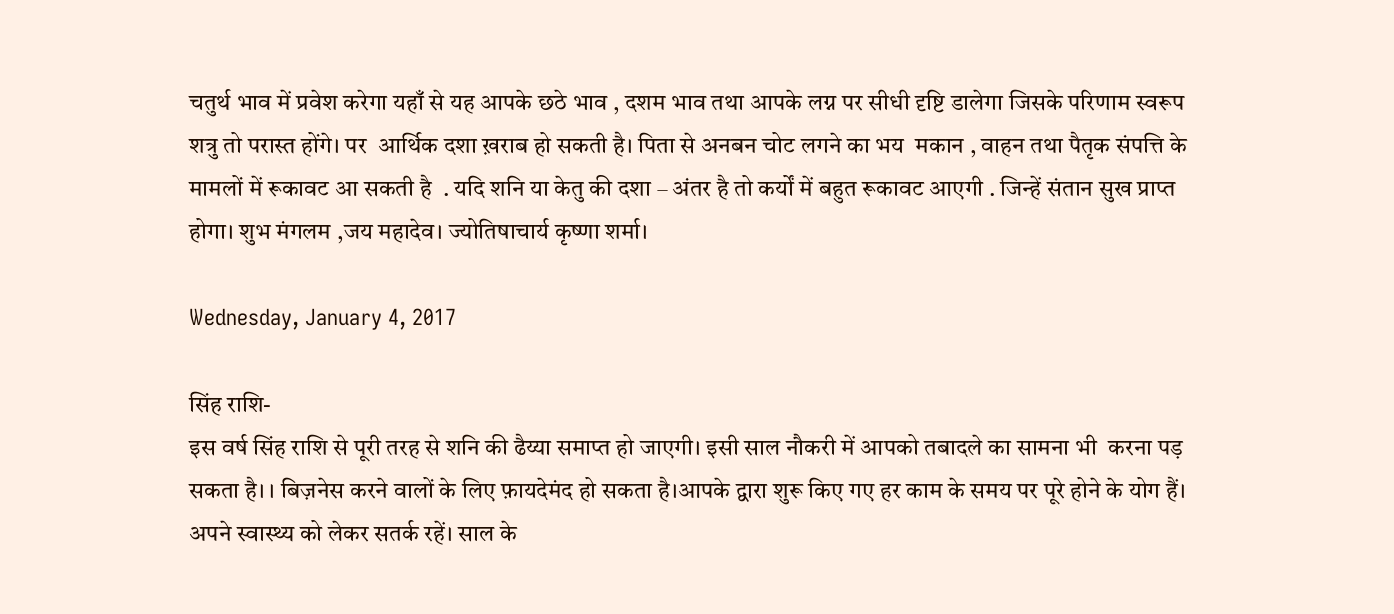चतुर्थ भाव में प्रवेश करेगा यहाँ से यह आपके छठे भाव , दशम भाव तथा आपके लग्न पर सीधी दृष्टि डालेगा जिसके परिणाम स्वरूप शत्रु तो परास्त होंगे। पर  आर्थिक दशा ख़राब हो सकती है। पिता से अनबन चोट लगने का भय  मकान , वाहन तथा पैतृक संपत्ति के मामलों में रूकावट आ सकती है  . यदि शनि या केतु की दशा – अंतर है तो कर्यों में बहुत रूकावट आएगी . जिन्हें संतान सुख प्राप्त होगा। शुभ मंगलम ,जय महादेव। ज्योतिषाचार्य कृष्णा शर्मा।

Wednesday, January 4, 2017

सिंह राशि-
इस वर्ष सिंह राशि से पूरी तरह से शनि की ढैय्या समाप्त हो जाएगी। इसी साल नौकरी में आपको तबादले का सामना भी  करना पड़ सकता है। । बिज़नेस करने वालों के लिए फ़ायदेमंद हो सकता है।आपके द्वारा शुरू किए गए हर काम के समय पर पूरे होने के योग हैं। अपने स्वास्थ्य को लेकर सतर्क रहें। साल के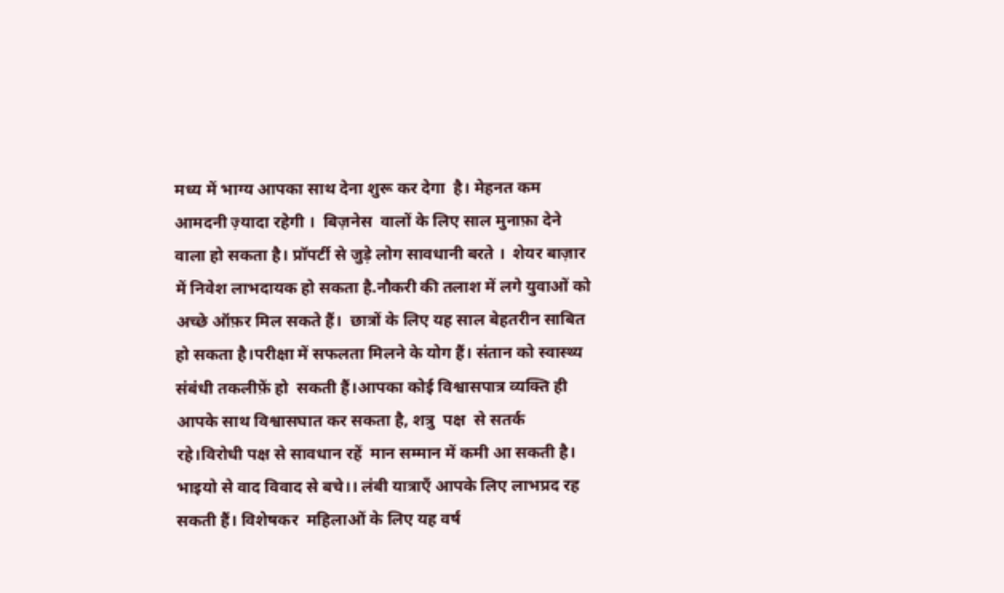मध्य में भाग्य आपका साथ देना शुरू कर देगा  है। मेहनत कम आमदनी ज़्यादा रहेगी ।  बिज़नेस  वालों के लिए साल मुनाफ़ा देने  वाला हो सकता है। प्रॉपर्टी से जुड़े लोग सावधानी बरते ।  शेयर बाज़ार में निवेश लाभदायक हो सकता है.नौकरी की तलाश में लगे युवाओं को अच्छे ऑफ़र मिल सकते हैं।  छात्रों के लिए यह साल बेहतरीन साबित हो सकता है।परीक्षा में सफलता मिलने के योग हैं। संतान को स्वास्थ्य संबंधी तकलीफ़ें हो  सकती हैं।आपका कोई विश्वासपात्र व्यक्ति ही आपके साथ विश्वासघात कर सकता है, शत्रु  पक्ष  से सतर्क रहे।विरोधी पक्ष से सावधान रहें  मान सम्मान में कमी आ सकती है। भाइयो से वाद विवाद से बचे।। लंबी यात्राएँ आपके लिए लाभप्रद रह सकती हैं। विशेषकर  महिलाओं के लिए यह वर्ष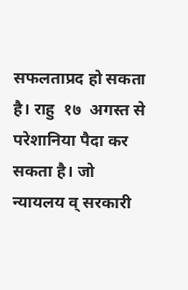सफलताप्रद हो सकता है। राहु  १७  अगस्त से परेशानिया पैदा कर सकता है। जो न्यायलय व् सरकारी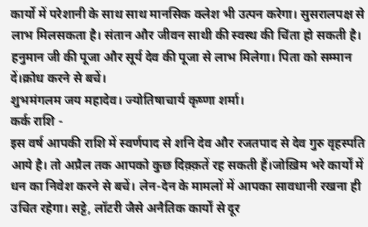कार्यो में परेशानी के साथ साथ मानसिक क्लेश भी उत्पन करेगा। सुसरालपक्ष से लाभ मिलसकता है। संतान और जीवन साथी की स्वस्थ की चिंता हो सकती है। हनुमान जी की पूजा और सूर्य देव की पूजा से लाभ मिलेगा। पिता को सम्मान दें।क्रोध करने से बचें।
शुभमंगलम जय महादेव। ज्योतिषाचार्य कृष्णा शर्मा।
कर्क राशि -
इस वर्ष आपकी राशि में स्वर्णपाद से शनि देव और रजतपाद से देव गुरु वृहस्पति आये है। तो अप्रैल तक आपको कुछ दिक़्क़तें रह सकती हैं।जोख़िम भरे कार्यों में धन का निवेश करने से बचें। लेन-देन के मामलों में आपका सावधानी रखना ही उचित रहेगा। सट्टे, लॉटरी जैसे अनैतिक कार्यों से दूर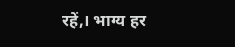रहें,। भाग्य हर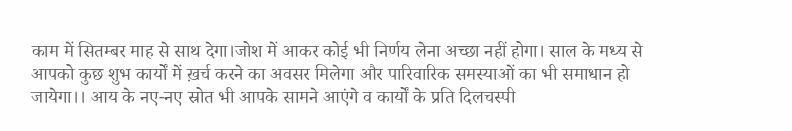काम में सितम्बर माह से साथ देगा।जोश में आकर कोई भी निर्णय लेना अच्छा नहीं होगा। साल के मध्य से आपको कुछ शुभ कार्यों में ख़र्च करने का अवसर मिलेगा और पारिवारिक समस्याओं का भी समाधान हो जायेगा।। आय के नए-नए स्रोत भी आपके सामने आएंगे व कार्यों के प्रति दिलचस्पी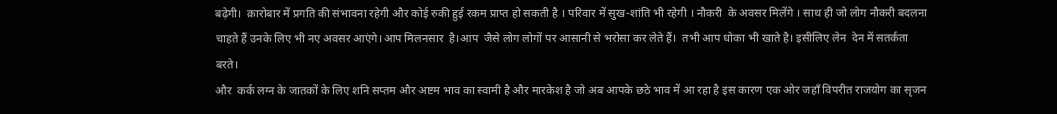बढ़ेगी।  क़ारोबार में प्रगति की संभावना रहेगी और कोई रुकी हुई रकम प्राप्त हो सकती है । परिवार में सुख-शांति भी रहेगी । नौकरी  के अवसर मिलेंगे । साथ ही जो लोग नौकरी बदलना चाहते हैं उनके लिए भी नए अवसर आएंगे।आप मिलनसार  है।आप  जैसे लोग लोगों पर आसानी से भरोसा कर लेते हैं।  तभी आप धोका भी खाते है। इसीलिए लेन  देन में सतर्कता बरते।
और  कर्क लग्न के जातकों के लिए शनि सप्तम और अष्टम भाव का स्वामी है और मारकेश है जो अब आपके छठे भाव में आ रहा है इस कारण एक ओर जहाँ विपरीत राजयोग का सृजन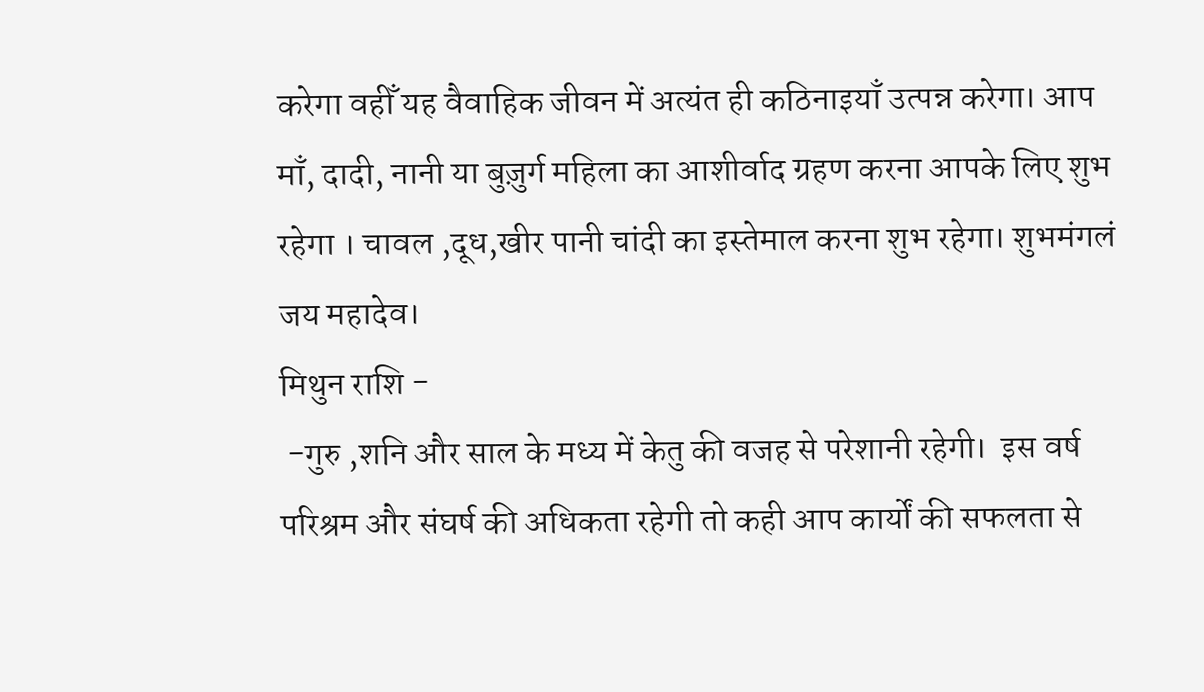करेगा वहीँ यह वैवाहिक जीवन में अत्यंत ही कठिनाइयाँ उत्पन्न करेगा। आप  माँ, दादी, नानी या बुज़ुर्ग महिला का आशीर्वाद ग्रहण करना आपके लिए शुभ रहेगा । चावल ,दूध,खीर पानी चांदी का इस्तेमाल करना शुभ रहेगा। शुभमंगलं जय महादेव।
मिथुन राशि -
 -गुरु ,शनि और साल के मध्य में केतु की वजह से परेशानी रहेगी।  इस वर्ष परिश्रम और संघर्ष की अधिकता रहेगी तो कही आप कार्यों की सफलता से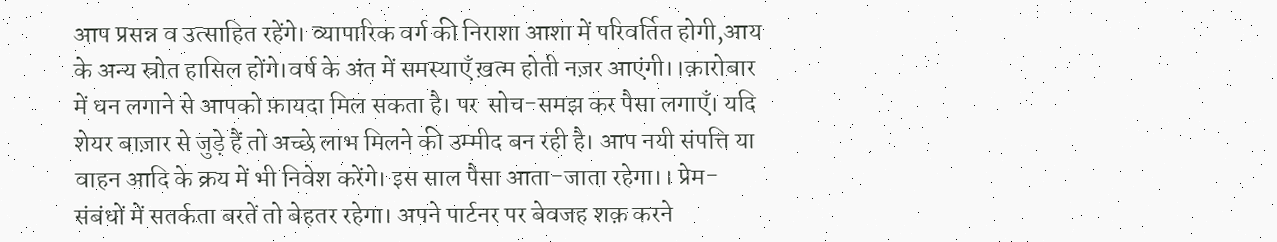आप प्रसन्न व उत्साहित रहेंगे। व्यापारिक वर्ग की निराशा आशा में परिवर्तित होगी,आय के अन्य स्रोत हासिल होंगे।वर्ष के अंत में समस्याएँ ख़त्म होती नज़र आएंगी।।क़ारोबार में धन लगाने से आपको फ़ायदा मिल सकता है। पर  सोच-समझ कर पैसा लगाएँ। यदि शेयर बाज़ार से जुड़े हैं तो अच्छे लाभ मिलने की उम्मीद बन रही है। आप नयी संपत्ति या वाहन आदि के क्रय में भी निवेश करेंगे। इस साल पैसा आता-जाता रहेगा।। प्रेम-संबंधों में सतर्कता बरतें तो बेहतर रहेगा। अपने पार्टनर पर बेवजह शक़ करने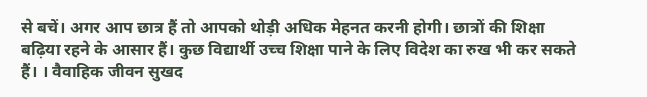से बचें। अगर आप छात्र हैं तो आपको थोड़ी अधिक मेहनत करनी होगी। छात्रों की शिक्षा बढ़िया रहने के आसार हैं। कुछ विद्यार्थी उच्च शिक्षा पाने के लिए विदेश का रुख भी कर सकते हैं। । वैवाहिक जीवन सुखद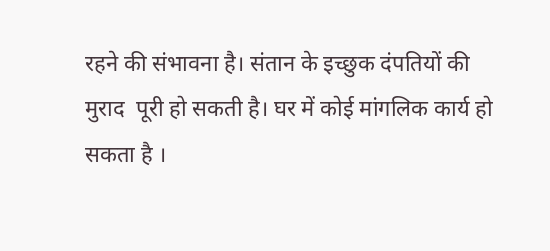रहने की संभावना है। संतान के इच्छुक दंपतियों की मुराद  पूरी हो सकती है। घर में कोई मांगलिक कार्य हो सकता है ।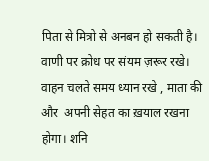पिता से मित्रो से अनबन हो सकती है। वाणी पर क्रोध पर संयम ज़रूर रखे। वाहन चलते समय ध्यान रखे , माता की और  अपनी सेहत का ख़याल रखना होगा। शनि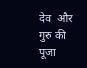देव  और गुरु की पूजा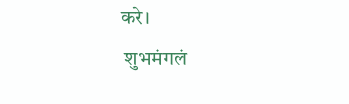करे।
 शुभमंगलं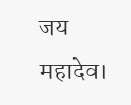जय महादेव।